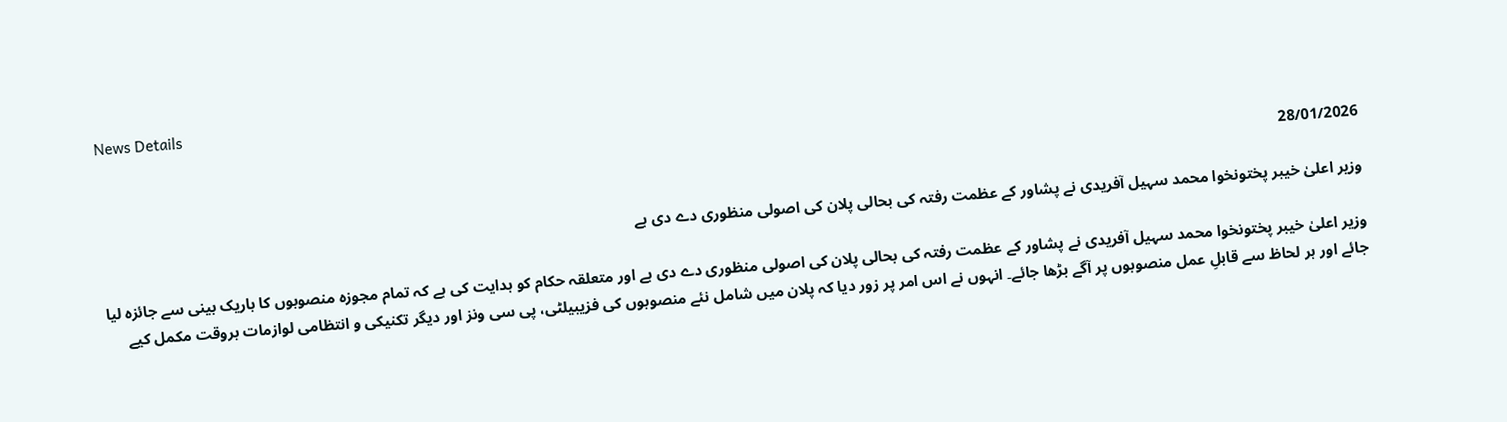News Details

28/01/2026

وزیر اعلیٰ خیبر پختونخوا محمد سہیل آفریدی نے پشاور کے عظمت رفتہ کی بحالی پلان کی اصولی منظوری دے دی ہے

وزیر اعلیٰ خیبر پختونخوا محمد سہیل آفریدی نے پشاور کے عظمت رفتہ کی بحالی پلان کی اصولی منظوری دے دی ہے اور متعلقہ حکام کو ہدایت کی ہے کہ تمام مجوزہ منصوبوں کا باریک بینی سے جائزہ لیا جائے اور ہر لحاظ سے قابلِ عمل منصوبوں پر آگے بڑھا جائے۔ انہوں نے اس امر پر زور دیا کہ پلان میں شامل نئے منصوبوں کی فزیبیلٹی، پی سی ونز اور دیگر تکنیکی و انتظامی لوازمات بروقت مکمل کیے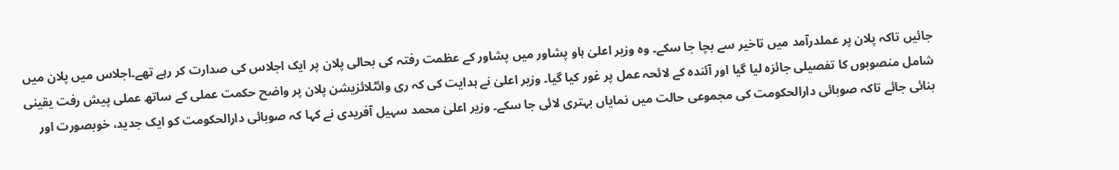جائیں تاکہ پلان پر عملدرآمد میں تاخیر سے بچا جا سکے۔ وہ وزیر اعلیٰ ہاو پشاور میں پشاور کے عظمت رفتہ کی بحالی پلان پر ایک اجلاس کی صدارت کر رہے تھے۔اجلاس میں پلان میں شامل منصوبوں کا تفصیلی جائزہ لیا گیا اور آئندہ کے لائحہ عمل پر غور کیا گیا۔ وزیر اعلیٰ نے ہدایت کی کہ ری وائٹلائزیشن پلان پر واضح حکمت عملی کے ساتھ عملی پیش رفت یقینی بنائی جائے تاکہ صوبائی دارالحکومت کی مجموعی حالت میں نمایاں بہتری لائی جا سکے۔ وزیر اعلیٰ محمد سہیل آفریدی نے کہا کہ صوبائی دارالحکومت کو ایک جدید، خوبصورت اور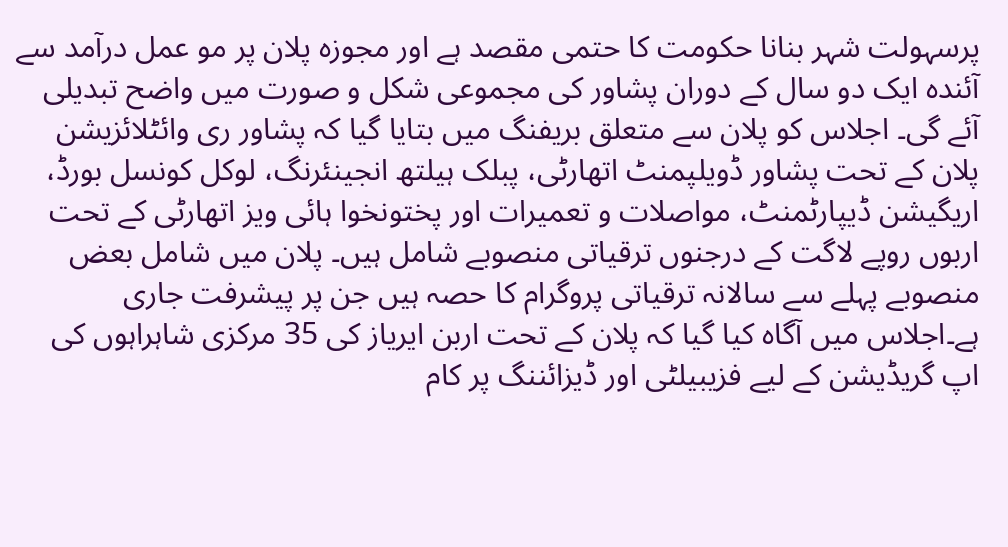پرسہولت شہر بنانا حکومت کا حتمی مقصد ہے اور مجوزہ پلان پر مو عمل درآمد سے آئندہ ایک دو سال کے دوران پشاور کی مجموعی شکل و صورت میں واضح تبدیلی آئے گی۔ اجلاس کو پلان سے متعلق بریفنگ میں بتایا گیا کہ پشاور ری وائٹلائزیشن پلان کے تحت پشاور ڈویلپمنٹ اتھارٹی، پبلک ہیلتھ انجینئرنگ، لوکل کونسل بورڈ، اریگیشن ڈیپارٹمنٹ، مواصلات و تعمیرات اور پختونخوا ہائی ویز اتھارٹی کے تحت اربوں روپے لاگت کے درجنوں ترقیاتی منصوبے شامل ہیں۔ پلان میں شامل بعض منصوبے پہلے سے سالانہ ترقیاتی پروگرام کا حصہ ہیں جن پر پیشرفت جاری ہے۔اجلاس میں آگاہ کیا گیا کہ پلان کے تحت اربن ایریاز کی 35 مرکزی شاہراہوں کی اپ گریڈیشن کے لیے فزیبیلٹی اور ڈیزائننگ پر کام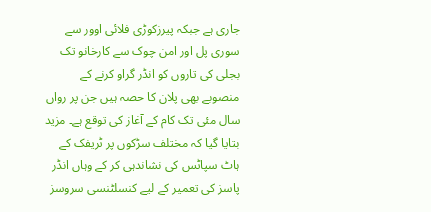جاری ہے جبکہ پیرزکوڑی فلائی اوور سے سوری پل اور امن چوک سے کارخانو تک بجلی کی تاروں کو انڈر گراو کرنے کے منصوبے بھی پلان کا حصہ ہیں جن پر رواں سال مئی تک کام کے آغاز کی توقع ہے۔ مزید بتایا گیا کہ مختلف سڑکوں پر ٹریفک کے ہاٹ سپاٹس کی نشاندہی کر کے وہاں انڈر پاسز کی تعمیر کے لیے کنسلٹنسی سروسز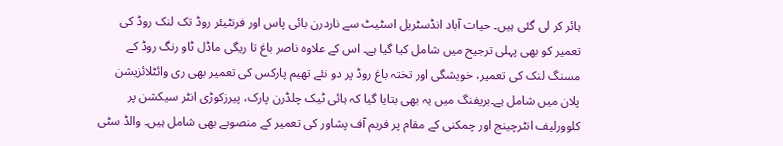ہائر کر لی گئی ہیں۔ حیات آباد انڈسٹریل اسٹیٹ سے ناردرن بائی پاس اور فرنٹیئر روڈ تک لنک روڈ کی تعمیر کو بھی پہلی ترجیح میں شامل کیا گیا ہے۔ اس کے علاوہ ناصر باغ تا ریگی ماڈل ٹاو رنگ روڈ کے مسنگ لنک کی تعمیر، خویشگی اور تختہ باغ روڈ پر دو نئے تھیم پارکس کی تعمیر بھی ری وائٹلائزیشن پلان میں شامل ہے۔بریفنگ میں یہ بھی بتایا گیا کہ ہائی ٹیک چلڈرن پارک، پیرزکوڑی انٹر سیکشن پر کلوورلیف انٹرچینج اور چمکنی کے مقام پر فریم آف پشاور کی تعمیر کے منصوبے بھی شامل ہیں۔ والڈ سٹی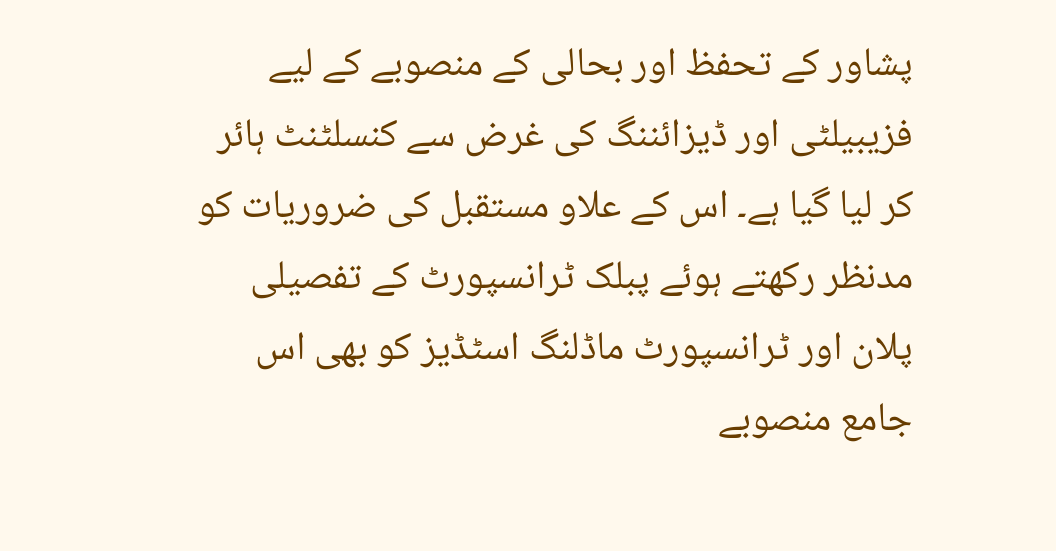پشاور کے تحفظ اور بحالی کے منصوبے کے لیے فزیبیلٹی اور ڈیزائننگ کی غرض سے کنسلٹنٹ ہائر کر لیا گیا ہے۔ اس کے علاو مستقبل کی ضروریات کو مدنظر رکھتے ہوئے پبلک ٹرانسپورٹ کے تفصیلی پلان اور ٹرانسپورٹ ماڈلنگ اسٹڈیز کو بھی اس جامع منصوبے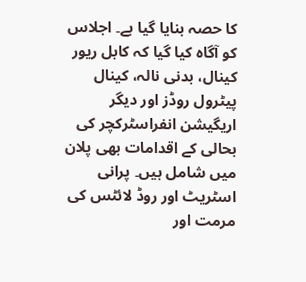کا حصہ بنایا گیا ہے۔ اجلاس کو آگاہ کیا گیا کہ کابل ریور کینال، بدنی نالہ، کینال پیٹرول روڈز اور دیگر اریگیشن انفراسٹرکچر کی بحالی کے اقدامات بھی پلان میں شامل ہیں۔ پرانی اسٹریٹ اور روڈ لائٹس کی مرمت اور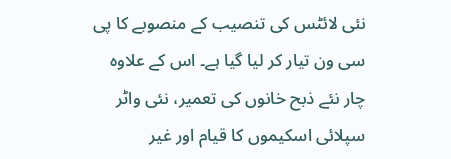نئی لائٹس کی تنصیب کے منصوبے کا پی سی ون تیار کر لیا گیا ہے۔ اس کے علاوہ چار نئے ذبح خانوں کی تعمیر، نئی واٹر سپلائی اسکیموں کا قیام اور غیر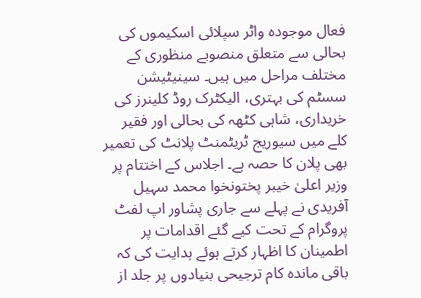فعال موجودہ واٹر سپلائی اسکیموں کی بحالی سے متعلق منصوبے منظوری کے مختلف مراحل میں ہیں۔ سینیٹیشن سسٹم کی بہتری، الیکٹرک روڈ کلینرز کی خریداری، شاہی کٹھہ کی بحالی اور فقیر کلے میں سیوریج ٹریٹمنٹ پلانٹ کی تعمیر بھی پلان کا حصہ ہے۔ اجلاس کے اختتام پر وزیر اعلیٰ خیبر پختونخوا محمد سہیل آفریدی نے پہلے سے جاری پشاور اپ لفٹ پروگرام کے تحت کیے گئے اقدامات پر اطمینان کا اظہار کرتے ہوئے ہدایت کی کہ باقی ماندہ کام ترجیحی بنیادوں پر جلد از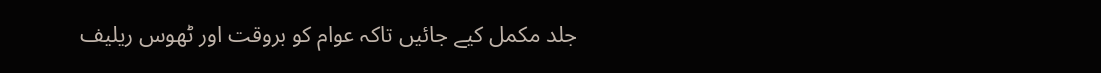جلد مکمل کیے جائیں تاکہ عوام کو بروقت اور ٹھوس ریلیف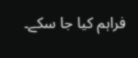فراہم کیا جا سکے۔